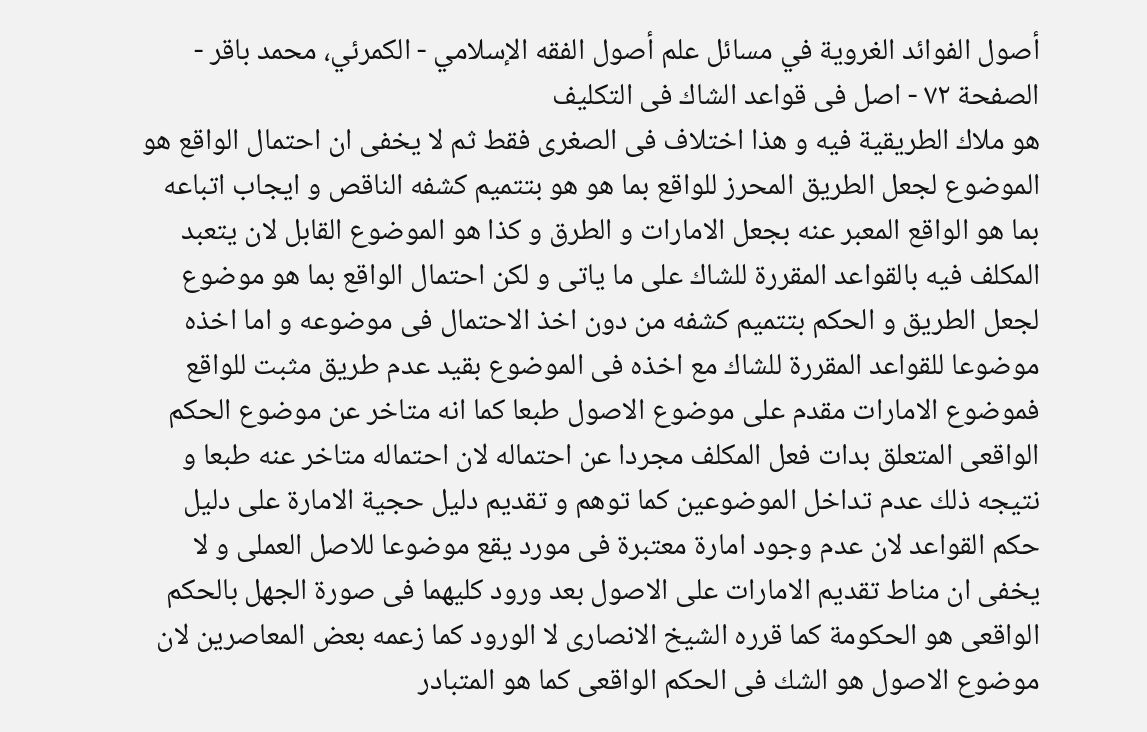أصول الفوائد الغروية في مسائل علم أصول الفقه الإسلامي - الكمرئي، محمد باقر - الصفحة ٧٢ - اصل فى قواعد الشاك فى التكليف
هو ملاك الطريقية فيه و هذا اختلاف فى الصغرى فقط ثم لا يخفى ان احتمال الواقع هو الموضوع لجعل الطريق المحرز للواقع بما هو هو بتتميم كشفه الناقص و ايجاب اتباعه بما هو الواقع المعبر عنه بجعل الامارات و الطرق و كذا هو الموضوع القابل لان يتعبد المكلف فيه بالقواعد المقررة للشاك على ما ياتى و لكن احتمال الواقع بما هو موضوع لجعل الطريق و الحكم بتتميم كشفه من دون اخذ الاحتمال فى موضوعه و اما اخذه موضوعا للقواعد المقررة للشاك مع اخذه فى الموضوع بقيد عدم طريق مثبت للواقع فموضوع الامارات مقدم على موضوع الاصول طبعا كما انه متاخر عن موضوع الحكم الواقعى المتعلق بدات فعل المكلف مجردا عن احتماله لان احتماله متاخر عنه طبعا و نتيجه ذلك عدم تداخل الموضوعين كما توهم و تقديم دليل حجية الامارة على دليل حكم القواعد لان عدم وجود امارة معتبرة فى مورد يقع موضوعا للاصل العملى و لا يخفى ان مناط تقديم الامارات على الاصول بعد ورود كليهما فى صورة الجهل بالحكم الواقعى هو الحكومة كما قرره الشيخ الانصارى لا الورود كما زعمه بعض المعاصرين لان موضوع الاصول هو الشك فى الحكم الواقعى كما هو المتبادر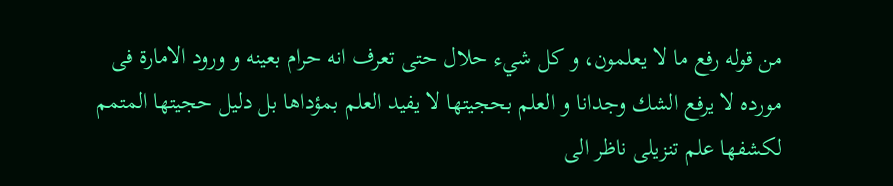من قوله رفع ما لا يعلمون، و كل شيء حلال حتى تعرف انه حرام بعينه و ورود الامارة فى مورده لا يرفع الشك وجدانا و العلم بحجيتها لا يفيد العلم بمؤداها بل دليل حجيتها المتمم لكشفها علم تنزيلى ناظر الى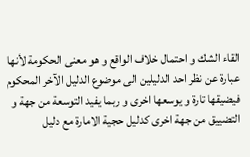القاء الشك و احتمال خلاف الواقع و هو معنى الحكومة لأنها عبارة عن نظر احد الدليلين الى موضوع الدليل الآخر المحكوم فيضيقها تارة و يوسعها اخرى و ربما يفيد التوسعة من جهة و التضييق من جهة اخرى كدليل حجية الامارة مع دليل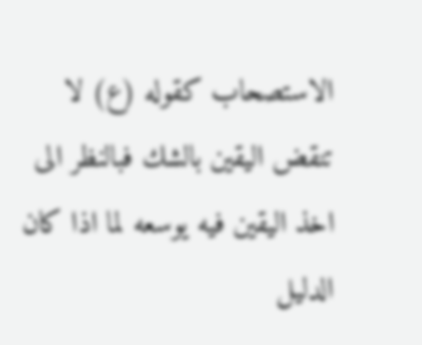الاستصحاب كقوله (ع) لا تنقض اليقين بالشك فبالنظر الى اخذ اليقين فيه يوسعه لما اذا كان الدليل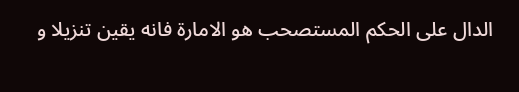الدال على الحكم المستصحب هو الامارة فانه يقين تنزيلا و